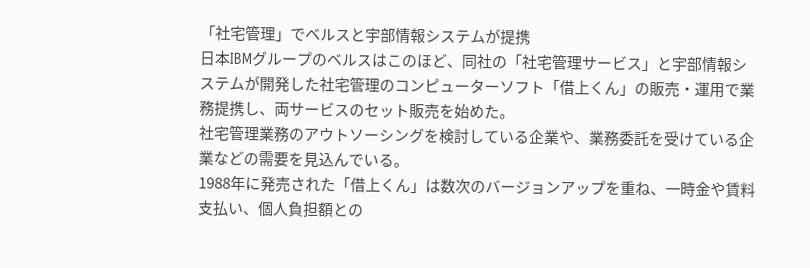「社宅管理」でベルスと宇部情報システムが提携
日本IBMグループのベルスはこのほど、同社の「社宅管理サービス」と宇部情報システムが開発した社宅管理のコンピューターソフト「借上くん」の販売・運用で業務提携し、両サービスのセット販売を始めた。
社宅管理業務のアウトソーシングを検討している企業や、業務委託を受けている企業などの需要を見込んでいる。
1988年に発売された「借上くん」は数次のバージョンアップを重ね、一時金や賃料支払い、個人負担額との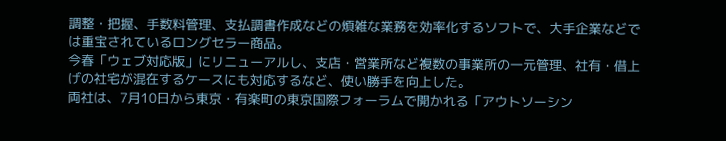調整・把握、手数料管理、支払調書作成などの煩雑な業務を効率化するソフトで、大手企業などでは重宝されているロングセラー商品。
今春「ウェブ対応版」にリニューアルし、支店・営業所など複数の事業所の一元管理、社有・借上げの社宅が混在するケースにも対応するなど、使い勝手を向上した。
両社は、7月10日から東京・有楽町の東京国際フォーラムで開かれる「アウトソーシン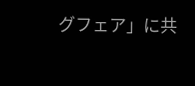グフェア」に共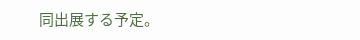同出展する予定。